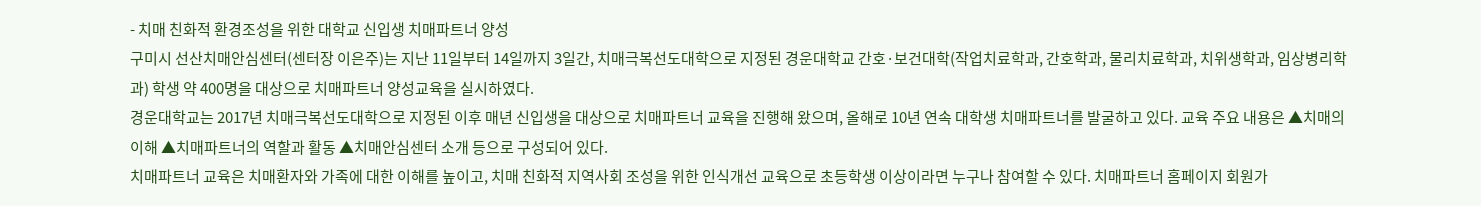- 치매 친화적 환경조성을 위한 대학교 신입생 치매파트너 양성
구미시 선산치매안심센터(센터장 이은주)는 지난 11일부터 14일까지 3일간, 치매극복선도대학으로 지정된 경운대학교 간호·보건대학(작업치료학과, 간호학과, 물리치료학과, 치위생학과, 임상병리학과) 학생 약 400명을 대상으로 치매파트너 양성교육을 실시하였다.
경운대학교는 2017년 치매극복선도대학으로 지정된 이후 매년 신입생을 대상으로 치매파트너 교육을 진행해 왔으며, 올해로 10년 연속 대학생 치매파트너를 발굴하고 있다. 교육 주요 내용은 ▲치매의 이해 ▲치매파트너의 역할과 활동 ▲치매안심센터 소개 등으로 구성되어 있다.
치매파트너 교육은 치매환자와 가족에 대한 이해를 높이고, 치매 친화적 지역사회 조성을 위한 인식개선 교육으로 초등학생 이상이라면 누구나 참여할 수 있다. 치매파트너 홈페이지 회원가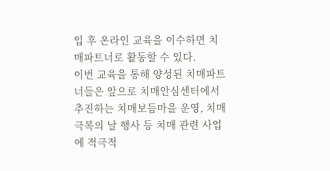입 후 온라인 교육을 이수하면 치매파트너로 활동할 수 있다.
이번 교육을 통해 양성된 치매파트너들은 앞으로 치매안심센터에서 추진하는 치매보듬마을 운영, 치매극복의 날 행사 등 치매 관련 사업에 적극적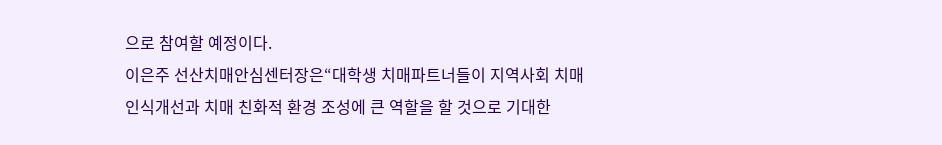으로 참여할 예정이다.
이은주 선산치매안심센터장은“대학생 치매파트너들이 지역사회 치매 인식개선과 치매 친화적 환경 조성에 큰 역할을 할 것으로 기대한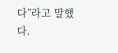다”라고 말했다.